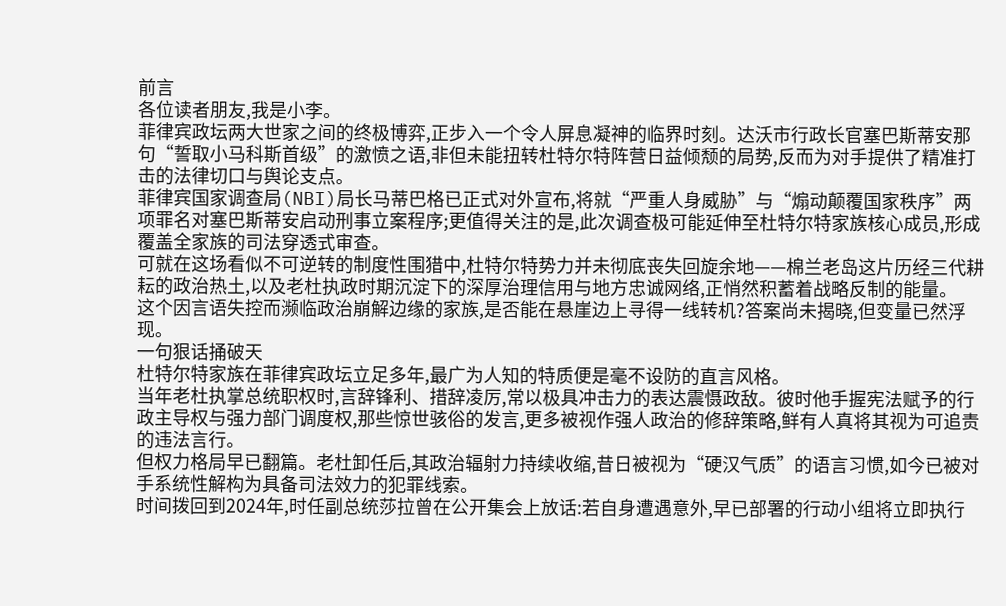前言
各位读者朋友,我是小李。
菲律宾政坛两大世家之间的终极博弈,正步入一个令人屏息凝神的临界时刻。达沃市行政长官塞巴斯蒂安那句“誓取小马科斯首级”的激愤之语,非但未能扭转杜特尔特阵营日益倾颓的局势,反而为对手提供了精准打击的法律切口与舆论支点。
菲律宾国家调查局(NBI)局长马蒂巴格已正式对外宣布,将就“严重人身威胁”与“煽动颠覆国家秩序”两项罪名对塞巴斯蒂安启动刑事立案程序;更值得关注的是,此次调查极可能延伸至杜特尔特家族核心成员,形成覆盖全家族的司法穿透式审查。
可就在这场看似不可逆转的制度性围猎中,杜特尔特势力并未彻底丧失回旋余地——棉兰老岛这片历经三代耕耘的政治热土,以及老杜执政时期沉淀下的深厚治理信用与地方忠诚网络,正悄然积蓄着战略反制的能量。
这个因言语失控而濒临政治崩解边缘的家族,是否能在悬崖边上寻得一线转机?答案尚未揭晓,但变量已然浮现。
一句狠话捅破天
杜特尔特家族在菲律宾政坛立足多年,最广为人知的特质便是毫不设防的直言风格。
当年老杜执掌总统职权时,言辞锋利、措辞凌厉,常以极具冲击力的表达震慑政敌。彼时他手握宪法赋予的行政主导权与强力部门调度权,那些惊世骇俗的发言,更多被视作强人政治的修辞策略,鲜有人真将其视为可追责的违法言行。
但权力格局早已翻篇。老杜卸任后,其政治辐射力持续收缩,昔日被视为“硬汉气质”的语言习惯,如今已被对手系统性解构为具备司法效力的犯罪线索。
时间拨回到2024年,时任副总统莎拉曾在公开集会上放话:若自身遭遇意外,早已部署的行动小组将立即执行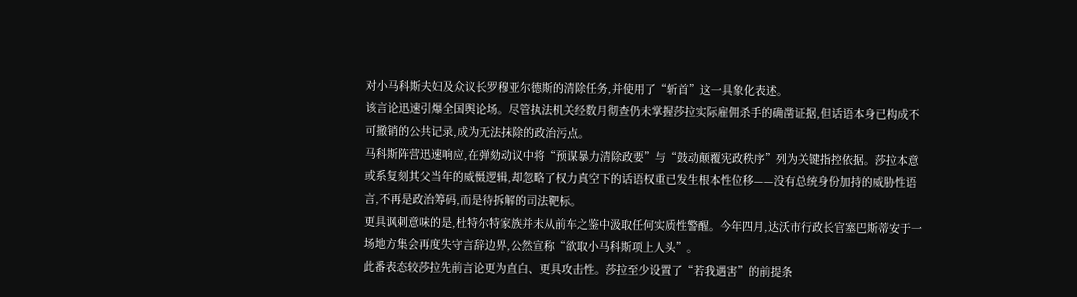对小马科斯夫妇及众议长罗穆亚尔德斯的清除任务,并使用了“斩首”这一具象化表述。
该言论迅速引爆全国舆论场。尽管执法机关经数月彻查仍未掌握莎拉实际雇佣杀手的确凿证据,但话语本身已构成不可撤销的公共记录,成为无法抹除的政治污点。
马科斯阵营迅速响应,在弹劾动议中将“预谋暴力清除政要”与“鼓动颠覆宪政秩序”列为关键指控依据。莎拉本意或系复刻其父当年的威慑逻辑,却忽略了权力真空下的话语权重已发生根本性位移——没有总统身份加持的威胁性语言,不再是政治筹码,而是待拆解的司法靶标。
更具讽刺意味的是,杜特尔特家族并未从前车之鉴中汲取任何实质性警醒。今年四月,达沃市行政长官塞巴斯蒂安于一场地方集会再度失守言辞边界,公然宣称“欲取小马科斯项上人头”。
此番表态较莎拉先前言论更为直白、更具攻击性。莎拉至少设置了“若我遇害”的前提条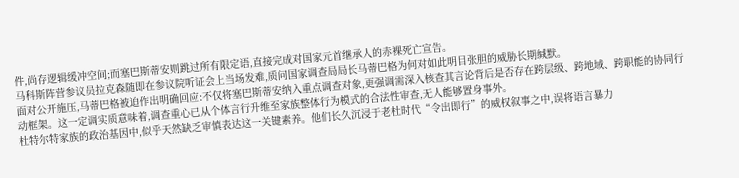件,尚存逻辑缓冲空间;而塞巴斯蒂安则跳过所有限定语,直接完成对国家元首继承人的赤裸死亡宣告。
马科斯阵营参议员拉克森随即在参议院听证会上当场发难,质问国家调查局局长马蒂巴格为何对如此明目张胆的威胁长期缄默。
面对公开施压,马蒂巴格被迫作出明确回应:不仅将塞巴斯蒂安纳入重点调查对象,更强调需深入核查其言论背后是否存在跨层级、跨地域、跨职能的协同行动框架。这一定调实质意味着,调查重心已从个体言行升维至家族整体行为模式的合法性审查,无人能够置身事外。
杜特尔特家族的政治基因中,似乎天然缺乏审慎表达这一关键素养。他们长久沉浸于老杜时代“令出即行”的威权叙事之中,误将语言暴力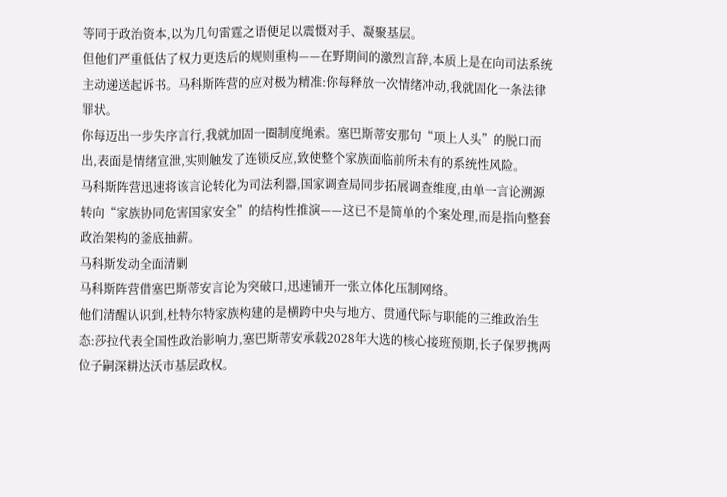等同于政治资本,以为几句雷霆之语便足以震慑对手、凝聚基层。
但他们严重低估了权力更迭后的规则重构——在野期间的激烈言辞,本质上是在向司法系统主动递送起诉书。马科斯阵营的应对极为精准:你每释放一次情绪冲动,我就固化一条法律罪状。
你每迈出一步失序言行,我就加固一圈制度绳索。塞巴斯蒂安那句“项上人头”的脱口而出,表面是情绪宣泄,实则触发了连锁反应,致使整个家族面临前所未有的系统性风险。
马科斯阵营迅速将该言论转化为司法利器,国家调查局同步拓展调查维度,由单一言论溯源转向“家族协同危害国家安全”的结构性推演——这已不是简单的个案处理,而是指向整套政治架构的釜底抽薪。
马科斯发动全面清剿
马科斯阵营借塞巴斯蒂安言论为突破口,迅速铺开一张立体化压制网络。
他们清醒认识到,杜特尔特家族构建的是横跨中央与地方、贯通代际与职能的三维政治生态:莎拉代表全国性政治影响力,塞巴斯蒂安承载2028年大选的核心接班预期,长子保罗携两位子嗣深耕达沃市基层政权。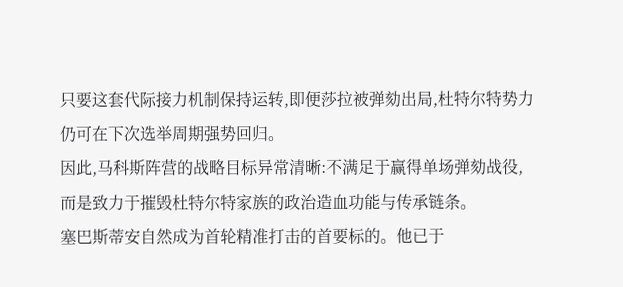只要这套代际接力机制保持运转,即便莎拉被弹劾出局,杜特尔特势力仍可在下次选举周期强势回归。
因此,马科斯阵营的战略目标异常清晰:不满足于赢得单场弹劾战役,而是致力于摧毁杜特尔特家族的政治造血功能与传承链条。
塞巴斯蒂安自然成为首轮精准打击的首要标的。他已于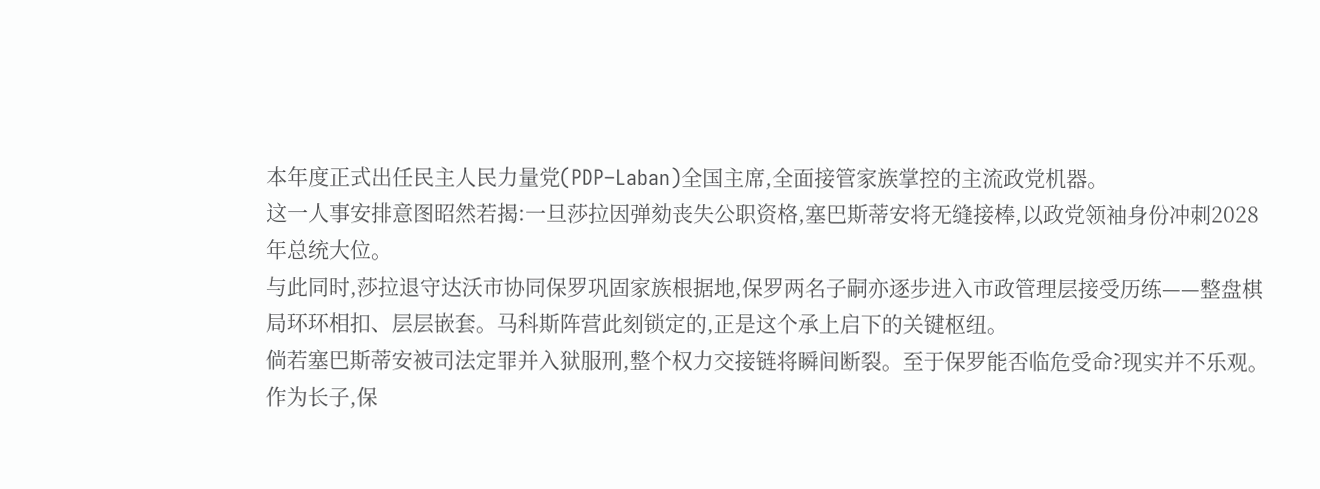本年度正式出任民主人民力量党(PDP–Laban)全国主席,全面接管家族掌控的主流政党机器。
这一人事安排意图昭然若揭:一旦莎拉因弹劾丧失公职资格,塞巴斯蒂安将无缝接棒,以政党领袖身份冲刺2028年总统大位。
与此同时,莎拉退守达沃市协同保罗巩固家族根据地,保罗两名子嗣亦逐步进入市政管理层接受历练——整盘棋局环环相扣、层层嵌套。马科斯阵营此刻锁定的,正是这个承上启下的关键枢纽。
倘若塞巴斯蒂安被司法定罪并入狱服刑,整个权力交接链将瞬间断裂。至于保罗能否临危受命?现实并不乐观。
作为长子,保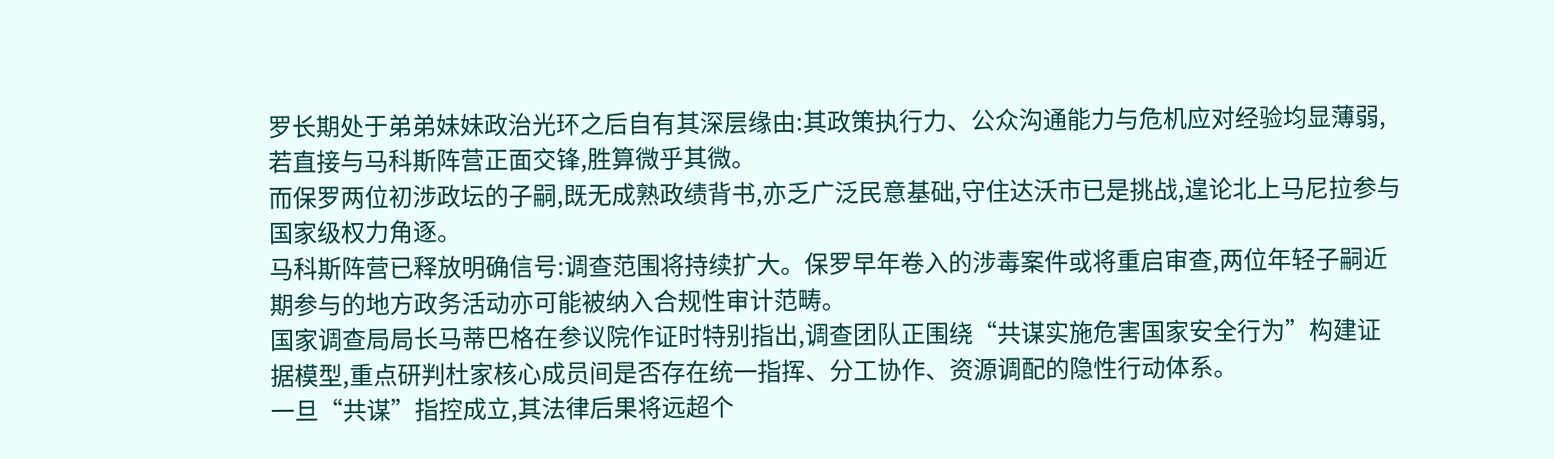罗长期处于弟弟妹妹政治光环之后自有其深层缘由:其政策执行力、公众沟通能力与危机应对经验均显薄弱,若直接与马科斯阵营正面交锋,胜算微乎其微。
而保罗两位初涉政坛的子嗣,既无成熟政绩背书,亦乏广泛民意基础,守住达沃市已是挑战,遑论北上马尼拉参与国家级权力角逐。
马科斯阵营已释放明确信号:调查范围将持续扩大。保罗早年卷入的涉毒案件或将重启审查,两位年轻子嗣近期参与的地方政务活动亦可能被纳入合规性审计范畴。
国家调查局局长马蒂巴格在参议院作证时特别指出,调查团队正围绕“共谋实施危害国家安全行为”构建证据模型,重点研判杜家核心成员间是否存在统一指挥、分工协作、资源调配的隐性行动体系。
一旦“共谋”指控成立,其法律后果将远超个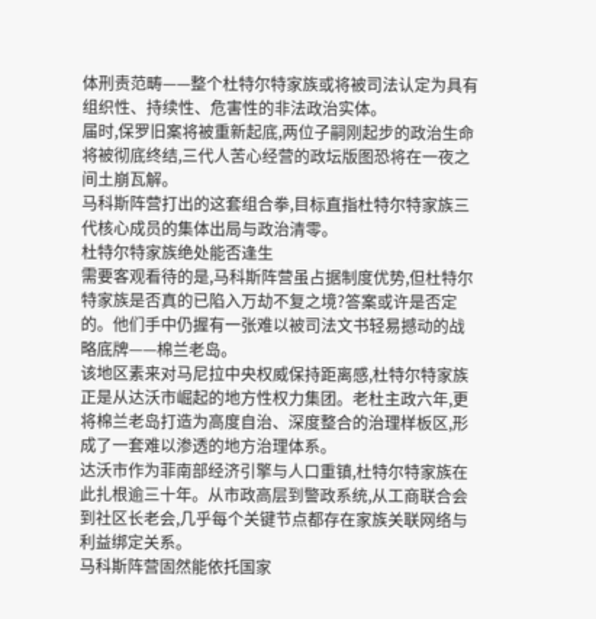体刑责范畴——整个杜特尔特家族或将被司法认定为具有组织性、持续性、危害性的非法政治实体。
届时,保罗旧案将被重新起底,两位子嗣刚起步的政治生命将被彻底终结,三代人苦心经营的政坛版图恐将在一夜之间土崩瓦解。
马科斯阵营打出的这套组合拳,目标直指杜特尔特家族三代核心成员的集体出局与政治清零。
杜特尔特家族绝处能否逢生
需要客观看待的是,马科斯阵营虽占据制度优势,但杜特尔特家族是否真的已陷入万劫不复之境?答案或许是否定的。他们手中仍握有一张难以被司法文书轻易撼动的战略底牌——棉兰老岛。
该地区素来对马尼拉中央权威保持距离感,杜特尔特家族正是从达沃市崛起的地方性权力集团。老杜主政六年,更将棉兰老岛打造为高度自治、深度整合的治理样板区,形成了一套难以渗透的地方治理体系。
达沃市作为菲南部经济引擎与人口重镇,杜特尔特家族在此扎根逾三十年。从市政高层到警政系统,从工商联合会到社区长老会,几乎每个关键节点都存在家族关联网络与利益绑定关系。
马科斯阵营固然能依托国家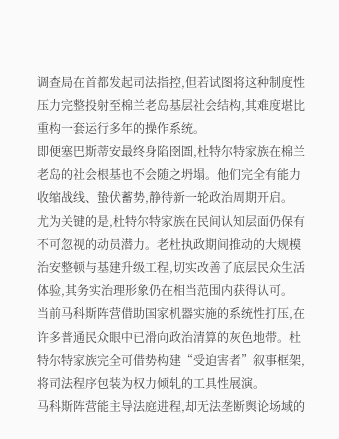调查局在首都发起司法指控,但若试图将这种制度性压力完整投射至棉兰老岛基层社会结构,其难度堪比重构一套运行多年的操作系统。
即便塞巴斯蒂安最终身陷囹圄,杜特尔特家族在棉兰老岛的社会根基也不会随之坍塌。他们完全有能力收缩战线、蛰伏蓄势,静待新一轮政治周期开启。
尤为关键的是,杜特尔特家族在民间认知层面仍保有不可忽视的动员潜力。老杜执政期间推动的大规模治安整顿与基建升级工程,切实改善了底层民众生活体验,其务实治理形象仍在相当范围内获得认可。
当前马科斯阵营借助国家机器实施的系统性打压,在许多普通民众眼中已滑向政治清算的灰色地带。杜特尔特家族完全可借势构建“受迫害者”叙事框架,将司法程序包装为权力倾轧的工具性展演。
马科斯阵营能主导法庭进程,却无法垄断舆论场域的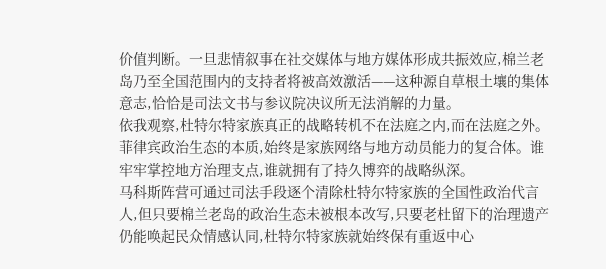价值判断。一旦悲情叙事在社交媒体与地方媒体形成共振效应,棉兰老岛乃至全国范围内的支持者将被高效激活——这种源自草根土壤的集体意志,恰恰是司法文书与参议院决议所无法消解的力量。
依我观察,杜特尔特家族真正的战略转机不在法庭之内,而在法庭之外。菲律宾政治生态的本质,始终是家族网络与地方动员能力的复合体。谁牢牢掌控地方治理支点,谁就拥有了持久博弈的战略纵深。
马科斯阵营可通过司法手段逐个清除杜特尔特家族的全国性政治代言人,但只要棉兰老岛的政治生态未被根本改写,只要老杜留下的治理遗产仍能唤起民众情感认同,杜特尔特家族就始终保有重返中心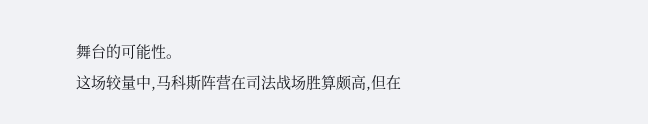舞台的可能性。
这场较量中,马科斯阵营在司法战场胜算颇高,但在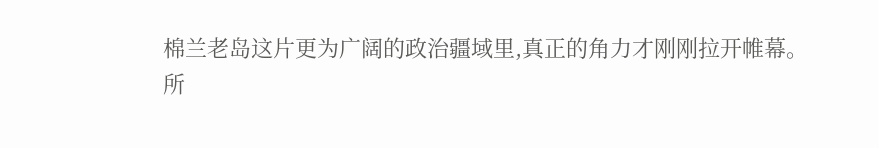棉兰老岛这片更为广阔的政治疆域里,真正的角力才刚刚拉开帷幕。
所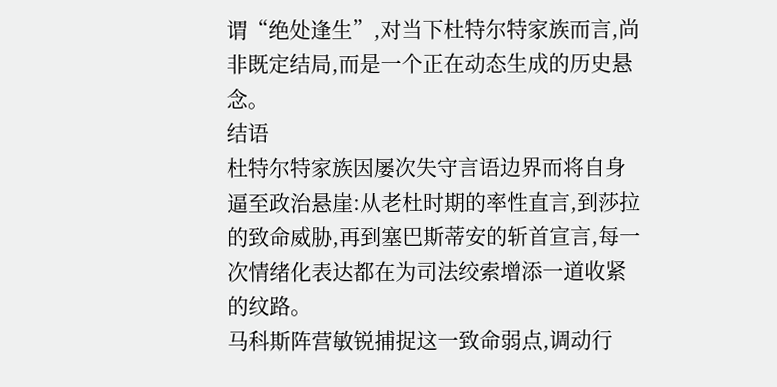谓“绝处逢生”,对当下杜特尔特家族而言,尚非既定结局,而是一个正在动态生成的历史悬念。
结语
杜特尔特家族因屡次失守言语边界而将自身逼至政治悬崖:从老杜时期的率性直言,到莎拉的致命威胁,再到塞巴斯蒂安的斩首宣言,每一次情绪化表达都在为司法绞索增添一道收紧的纹路。
马科斯阵营敏锐捕捉这一致命弱点,调动行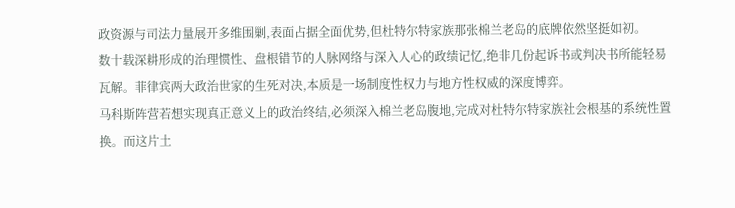政资源与司法力量展开多维围剿,表面占据全面优势,但杜特尔特家族那张棉兰老岛的底牌依然坚挺如初。
数十载深耕形成的治理惯性、盘根错节的人脉网络与深入人心的政绩记忆,绝非几份起诉书或判决书所能轻易瓦解。菲律宾两大政治世家的生死对决,本质是一场制度性权力与地方性权威的深度博弈。
马科斯阵营若想实现真正意义上的政治终结,必须深入棉兰老岛腹地,完成对杜特尔特家族社会根基的系统性置换。而这片土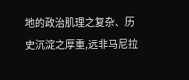地的政治肌理之复杂、历史沉淀之厚重,远非马尼拉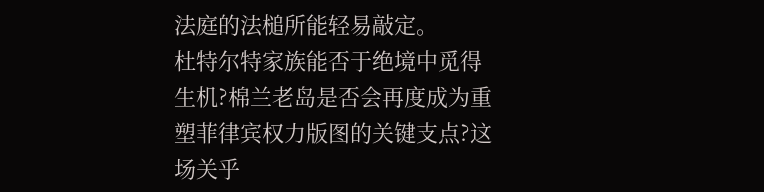法庭的法槌所能轻易敲定。
杜特尔特家族能否于绝境中觅得生机?棉兰老岛是否会再度成为重塑菲律宾权力版图的关键支点?这场关乎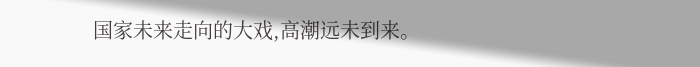国家未来走向的大戏,高潮远未到来。